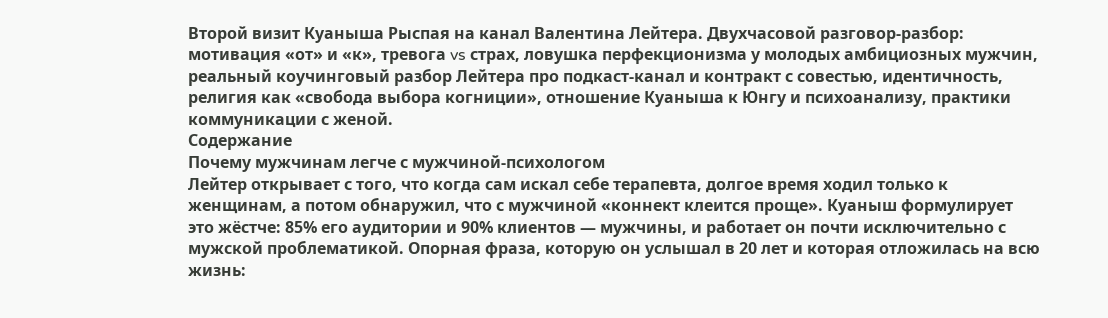Второй визит Куаныша Рыспая на канал Валентина Лейтера. Двухчасовой разговор-разбор: мотивация «от» и «к», тревога vs страх, ловушка перфекционизма у молодых амбициозных мужчин, реальный коучинговый разбор Лейтера про подкаст-канал и контракт с совестью, идентичность, религия как «свобода выбора когниции», отношение Куаныша к Юнгу и психоанализу, практики коммуникации с женой.
Содержание
Почему мужчинам легче с мужчиной-психологом
Лейтер открывает с того, что когда сам искал себе терапевта, долгое время ходил только к женщинам, а потом обнаружил, что с мужчиной «коннект клеится проще». Куаныш формулирует это жёстче: 85% его аудитории и 90% клиентов — мужчины, и работает он почти исключительно с мужской проблематикой. Опорная фраза, которую он услышал в 20 лет и которая отложилась на всю жизнь: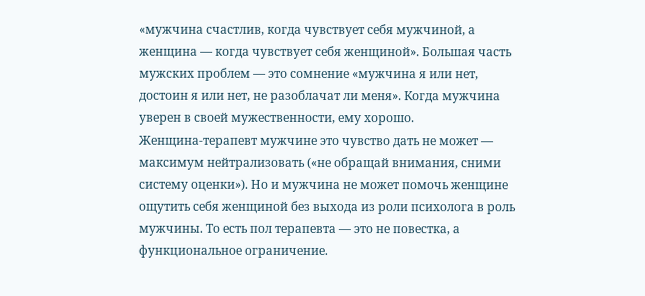«мужчина счастлив, когда чувствует себя мужчиной, а женщина — когда чувствует себя женщиной». Большая часть мужских проблем — это сомнение «мужчина я или нет, достоин я или нет, не разоблачат ли меня». Когда мужчина уверен в своей мужественности, ему хорошо.
Женщина-терапевт мужчине это чувство дать не может — максимум нейтрализовать («не обращай внимания, сними систему оценки»). Но и мужчина не может помочь женщине ощутить себя женщиной без выхода из роли психолога в роль мужчины. То есть пол терапевта — это не повестка, а функциональное ограничение.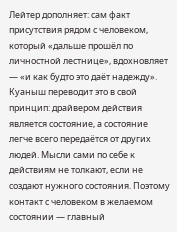Лейтер дополняет: сам факт присутствия рядом с человеком, который «дальше прошёл по личностной лестнице», вдохновляет — «и как будто это даёт надежду». Куаныш переводит это в свой принцип: драйвером действия является состояние, а состояние легче всего передаётся от других людей. Мысли сами по себе к действиям не толкают, если не создают нужного состояния. Поэтому контакт с человеком в желаемом состоянии — главный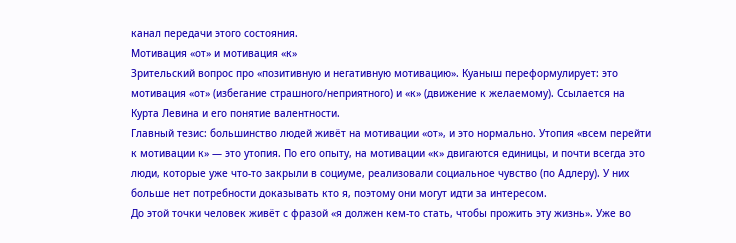канал передачи этого состояния.
Мотивация «от» и мотивация «к»
Зрительский вопрос про «позитивную и негативную мотивацию». Куаныш переформулирует: это мотивация «от» (избегание страшного/неприятного) и «к» (движение к желаемому). Ссылается на Курта Левина и его понятие валентности.
Главный тезис: большинство людей живёт на мотивации «от», и это нормально. Утопия «всем перейти к мотивации к» — это утопия. По его опыту, на мотивации «к» двигаются единицы, и почти всегда это люди, которые уже что-то закрыли в социуме, реализовали социальное чувство (по Адлеру). У них больше нет потребности доказывать кто я, поэтому они могут идти за интересом.
До этой точки человек живёт с фразой «я должен кем-то стать, чтобы прожить эту жизнь». Уже во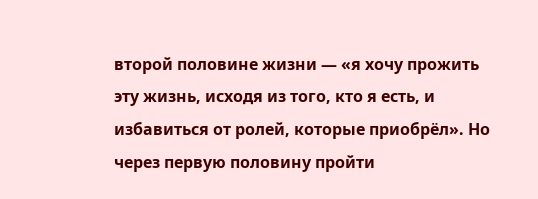второй половине жизни — «я хочу прожить эту жизнь, исходя из того, кто я есть, и избавиться от ролей, которые приобрёл». Но через первую половину пройти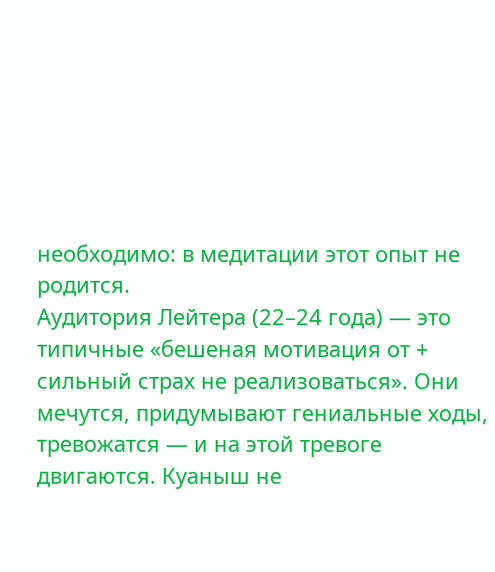необходимо: в медитации этот опыт не родится.
Аудитория Лейтера (22–24 года) — это типичные «бешеная мотивация от + сильный страх не реализоваться». Они мечутся, придумывают гениальные ходы, тревожатся — и на этой тревоге двигаются. Куаныш не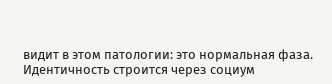видит в этом патологии: это нормальная фаза.
Идентичность строится через социум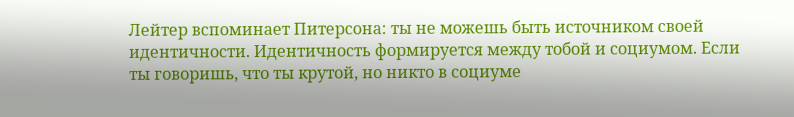Лейтер вспоминает Питерсона: ты не можешь быть источником своей идентичности. Идентичность формируется между тобой и социумом. Если ты говоришь, что ты крутой, но никто в социуме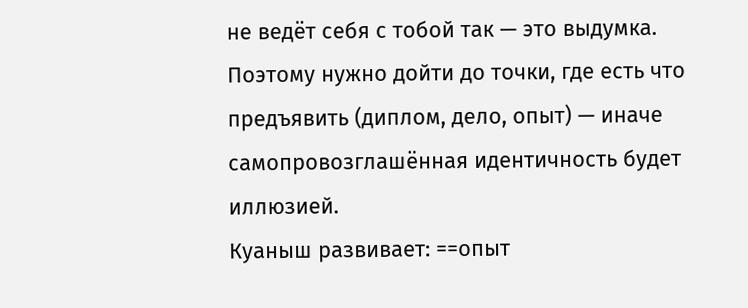не ведёт себя с тобой так — это выдумка. Поэтому нужно дойти до точки, где есть что предъявить (диплом, дело, опыт) — иначе самопровозглашённая идентичность будет иллюзией.
Куаныш развивает: ==опыт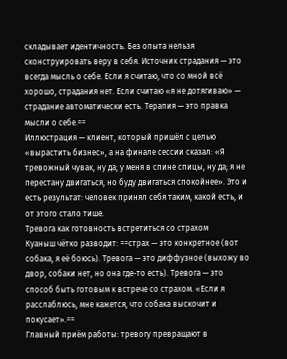складывает идентичность. Без опыта нельзя сконструировать веру в себя. Источник страдания — это всегда мысль о себе. Если я считаю, что со мной всё хорошо, страдания нет. Если считаю «я не дотягиваю» — страдание автоматически есть. Терапия — это правка мысли о себе.==
Иллюстрация — клиент, который пришёл с целью «вырастить бизнес», а на финале сессии сказал: «Я тревожный чувак, ну да; у меня в спине спицы, ну да; я не перестану двигаться, но буду двигаться спокойнее». Это и есть результат: человек принял себя таким, какой есть, и от этого стало тише.
Тревога как готовность встретиться со страхом
Куаныш чётко разводит: ==страх — это конкретное (вот собака, я её боюсь). Тревога — это диффузное (выхожу во двор, собаки нет, но она где-то есть). Тревога — это способ быть готовым к встрече со страхом. «Если я расслаблюсь, мне кажется, что собака выскочит и покусает».==
Главный приём работы: тревогу превращают в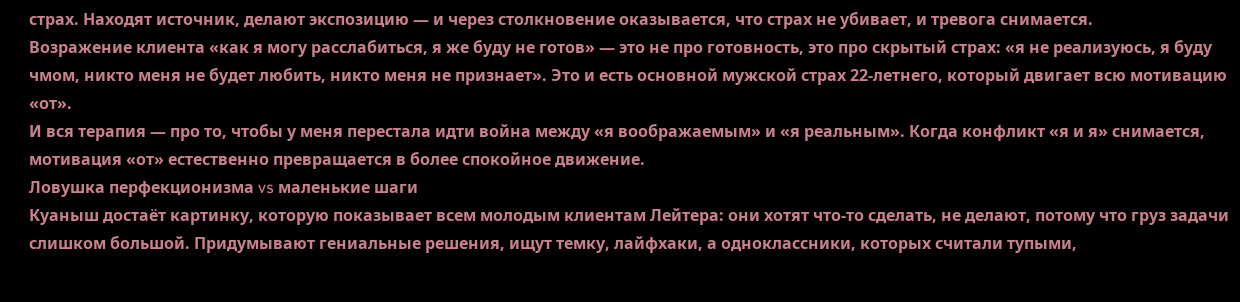страх. Находят источник, делают экспозицию — и через столкновение оказывается, что страх не убивает, и тревога снимается.
Возражение клиента «как я могу расслабиться, я же буду не готов» — это не про готовность, это про скрытый страх: «я не реализуюсь, я буду чмом, никто меня не будет любить, никто меня не признает». Это и есть основной мужской страх 22-летнего, который двигает всю мотивацию «от».
И вся терапия — про то, чтобы у меня перестала идти война между «я воображаемым» и «я реальным». Когда конфликт «я и я» снимается, мотивация «от» естественно превращается в более спокойное движение.
Ловушка перфекционизма vs маленькие шаги
Куаныш достаёт картинку, которую показывает всем молодым клиентам Лейтера: они хотят что-то сделать, не делают, потому что груз задачи слишком большой. Придумывают гениальные решения, ищут темку, лайфхаки, а одноклассники, которых считали тупыми,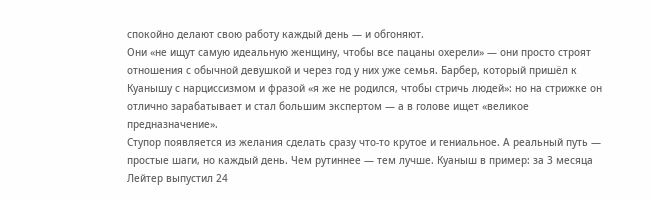спокойно делают свою работу каждый день — и обгоняют.
Они «не ищут самую идеальную женщину, чтобы все пацаны охерели» — они просто строят отношения с обычной девушкой и через год у них уже семья. Барбер, который пришёл к Куанышу с нарциссизмом и фразой «я же не родился, чтобы стричь людей»: но на стрижке он отлично зарабатывает и стал большим экспертом — а в голове ищет «великое предназначение».
Ступор появляется из желания сделать сразу что-то крутое и гениальное. А реальный путь — простые шаги, но каждый день. Чем рутиннее — тем лучше. Куаныш в пример: за 3 месяца Лейтер выпустил 24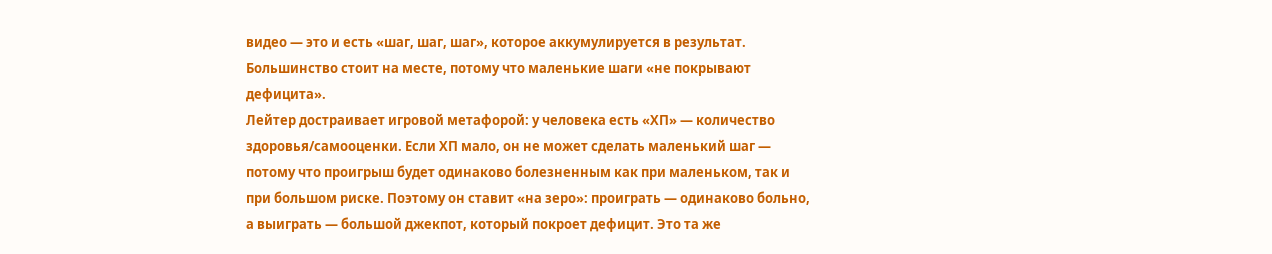видео — это и есть «шаг, шаг, шаг», которое аккумулируется в результат. Большинство стоит на месте, потому что маленькие шаги «не покрывают дефицита».
Лейтер достраивает игровой метафорой: у человека есть «ХП» — количество здоровья/самооценки. Если ХП мало, он не может сделать маленький шаг — потому что проигрыш будет одинаково болезненным как при маленьком, так и при большом риске. Поэтому он ставит «на зеро»: проиграть — одинаково больно, а выиграть — большой джекпот, который покроет дефицит. Это та же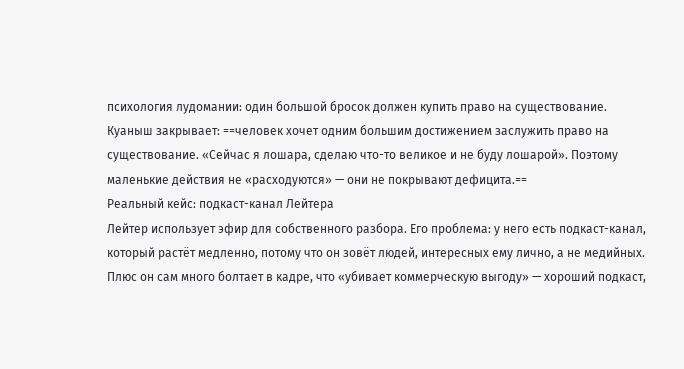психология лудомании: один большой бросок должен купить право на существование.
Куаныш закрывает: ==человек хочет одним большим достижением заслужить право на существование. «Сейчас я лошара, сделаю что-то великое и не буду лошарой». Поэтому маленькие действия не «расходуются» — они не покрывают дефицита.==
Реальный кейс: подкаст-канал Лейтера
Лейтер использует эфир для собственного разбора. Его проблема: у него есть подкаст-канал, который растёт медленно, потому что он зовёт людей, интересных ему лично, а не медийных. Плюс он сам много болтает в кадре, что «убивает коммерческую выгоду» — хороший подкаст,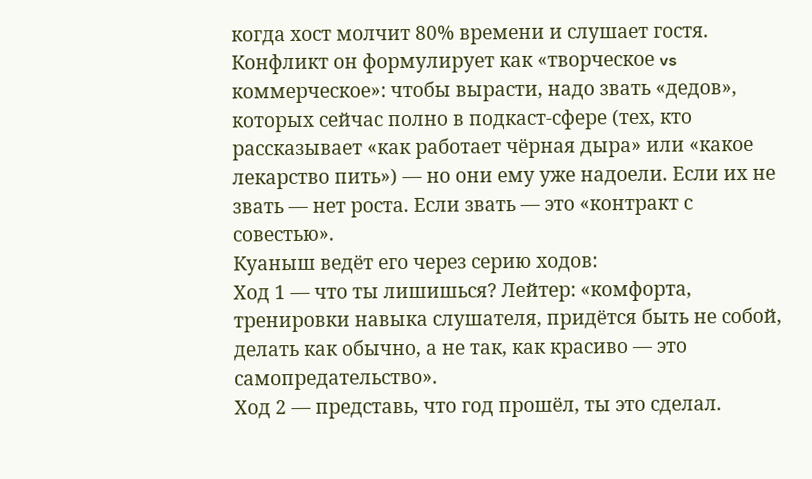когда хост молчит 80% времени и слушает гостя.
Конфликт он формулирует как «творческое vs коммерческое»: чтобы вырасти, надо звать «дедов», которых сейчас полно в подкаст-сфере (тех, кто рассказывает «как работает чёрная дыра» или «какое лекарство пить») — но они ему уже надоели. Если их не звать — нет роста. Если звать — это «контракт с совестью».
Куаныш ведёт его через серию ходов:
Ход 1 — что ты лишишься? Лейтер: «комфорта, тренировки навыка слушателя, придётся быть не собой, делать как обычно, а не так, как красиво — это самопредательство».
Ход 2 — представь, что год прошёл, ты это сделал.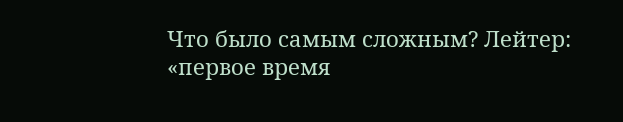Что было самым сложным? Лейтер: «первое время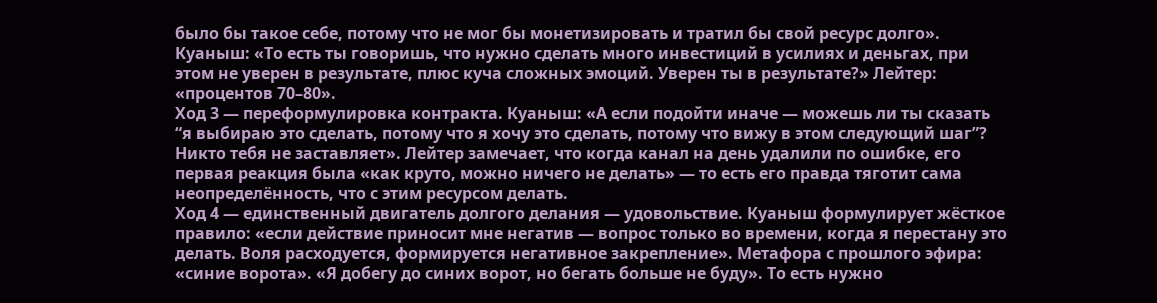было бы такое себе, потому что не мог бы монетизировать и тратил бы свой ресурс долго». Куаныш: «То есть ты говоришь, что нужно сделать много инвестиций в усилиях и деньгах, при этом не уверен в результате, плюс куча сложных эмоций. Уверен ты в результате?» Лейтер: «процентов 70–80».
Ход 3 — переформулировка контракта. Куаныш: «А если подойти иначе — можешь ли ты сказать “я выбираю это сделать, потому что я хочу это сделать, потому что вижу в этом следующий шаг”? Никто тебя не заставляет». Лейтер замечает, что когда канал на день удалили по ошибке, его первая реакция была «как круто, можно ничего не делать» — то есть его правда тяготит сама неопределённость, что с этим ресурсом делать.
Ход 4 — единственный двигатель долгого делания — удовольствие. Куаныш формулирует жёсткое правило: «если действие приносит мне негатив — вопрос только во времени, когда я перестану это делать. Воля расходуется, формируется негативное закрепление». Метафора с прошлого эфира: «синие ворота». «Я добегу до синих ворот, но бегать больше не буду». То есть нужно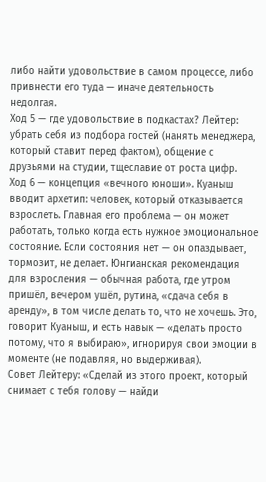либо найти удовольствие в самом процессе, либо привнести его туда — иначе деятельность недолгая.
Ход 5 — где удовольствие в подкастах? Лейтер: убрать себя из подбора гостей (нанять менеджера, который ставит перед фактом), общение с друзьями на студии, тщеславие от роста цифр.
Ход 6 — концепция «вечного юноши». Куаныш вводит архетип: человек, который отказывается взрослеть. Главная его проблема — он может работать, только когда есть нужное эмоциональное состояние. Если состояния нет — он опаздывает, тормозит, не делает. Юнгианская рекомендация для взросления — обычная работа, где утром пришёл, вечером ушёл, рутина, «сдача себя в аренду», в том числе делать то, что не хочешь. Это, говорит Куаныш, и есть навык — «делать просто потому, что я выбираю», игнорируя свои эмоции в моменте (не подавляя, но выдерживая).
Совет Лейтеру: «Сделай из этого проект, который снимает с тебя голову — найди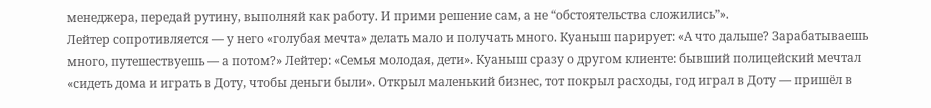менеджера, передай рутину, выполняй как работу. И прими решение сам, а не “обстоятельства сложились”».
Лейтер сопротивляется — у него «голубая мечта» делать мало и получать много. Куаныш парирует: «А что дальше? Зарабатываешь много, путешествуешь — а потом?» Лейтер: «Семья молодая, дети». Куаныш сразу о другом клиенте: бывший полицейский мечтал «сидеть дома и играть в Доту, чтобы деньги были». Открыл маленький бизнес, тот покрыл расходы, год играл в Доту — пришёл в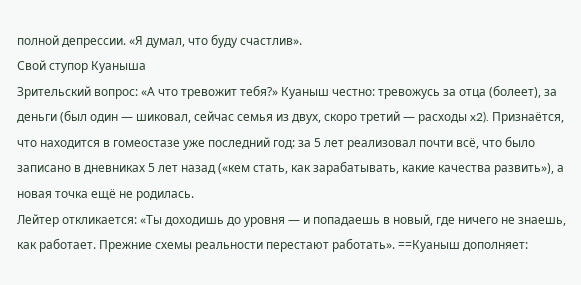полной депрессии. «Я думал, что буду счастлив».
Свой ступор Куаныша
Зрительский вопрос: «А что тревожит тебя?» Куаныш честно: тревожусь за отца (болеет), за деньги (был один — шиковал, сейчас семья из двух, скоро третий — расходы x2). Признаётся, что находится в гомеостазе уже последний год: за 5 лет реализовал почти всё, что было записано в дневниках 5 лет назад («кем стать, как зарабатывать, какие качества развить»), а новая точка ещё не родилась.
Лейтер откликается: «Ты доходишь до уровня — и попадаешь в новый, где ничего не знаешь, как работает. Прежние схемы реальности перестают работать». ==Куаныш дополняет: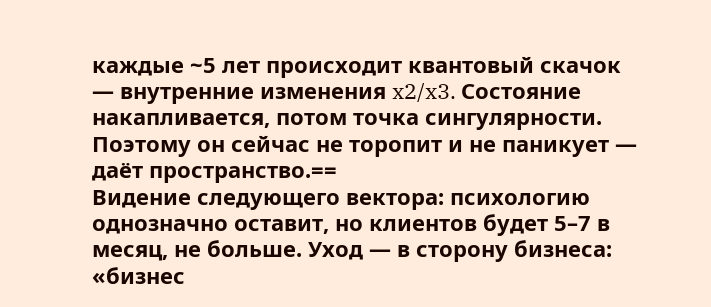каждые ~5 лет происходит квантовый скачок — внутренние изменения x2/x3. Состояние накапливается, потом точка сингулярности. Поэтому он сейчас не торопит и не паникует — даёт пространство.==
Видение следующего вектора: психологию однозначно оставит, но клиентов будет 5–7 в месяц, не больше. Уход — в сторону бизнеса: «бизнес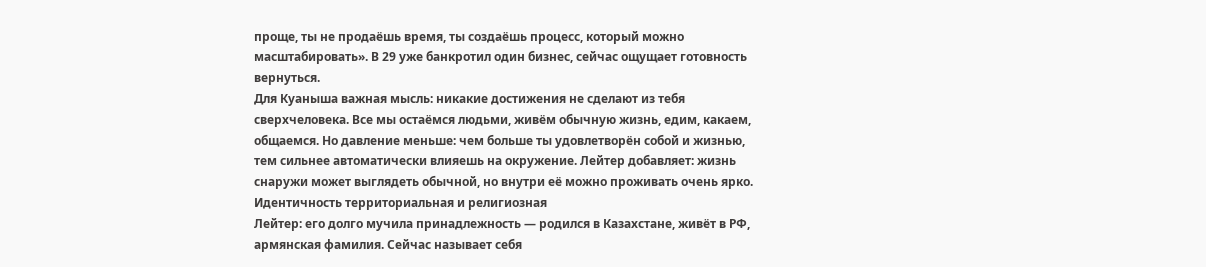проще, ты не продаёшь время, ты создаёшь процесс, который можно масштабировать». В 29 уже банкротил один бизнес, сейчас ощущает готовность вернуться.
Для Куаныша важная мысль: никакие достижения не сделают из тебя сверхчеловека. Все мы остаёмся людьми, живём обычную жизнь, едим, какаем, общаемся. Но давление меньше: чем больше ты удовлетворён собой и жизнью, тем сильнее автоматически влияешь на окружение. Лейтер добавляет: жизнь снаружи может выглядеть обычной, но внутри её можно проживать очень ярко.
Идентичность территориальная и религиозная
Лейтер: его долго мучила принадлежность — родился в Казахстане, живёт в РФ, армянская фамилия. Сейчас называет себя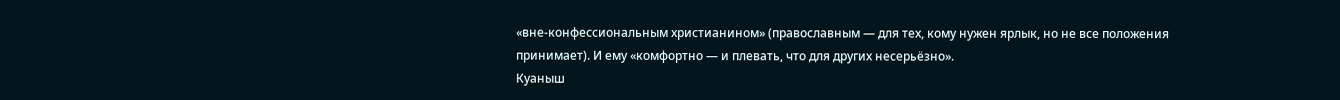«вне-конфессиональным христианином» (православным — для тех, кому нужен ярлык, но не все положения принимает). И ему «комфортно — и плевать, что для других несерьёзно».
Куаныш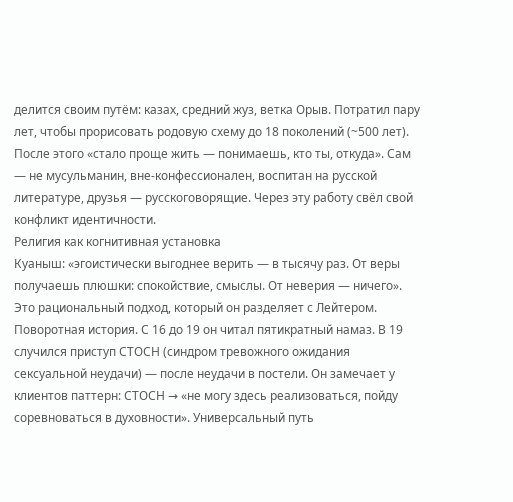делится своим путём: казах, средний жуз, ветка Орыв. Потратил пару лет, чтобы прорисовать родовую схему до 18 поколений (~500 лет). После этого «стало проще жить — понимаешь, кто ты, откуда». Сам — не мусульманин, вне-конфессионален, воспитан на русской литературе, друзья — русскоговорящие. Через эту работу свёл свой конфликт идентичности.
Религия как когнитивная установка
Куаныш: «эгоистически выгоднее верить — в тысячу раз. От веры получаешь плюшки: спокойствие, смыслы. От неверия — ничего». Это рациональный подход, который он разделяет с Лейтером.
Поворотная история. С 16 до 19 он читал пятикратный намаз. В 19 случился приступ СТОСН (синдром тревожного ожидания сексуальной неудачи) — после неудачи в постели. Он замечает у клиентов паттерн: СТОСН → «не могу здесь реализоваться, пойду соревноваться в духовности». Универсальный путь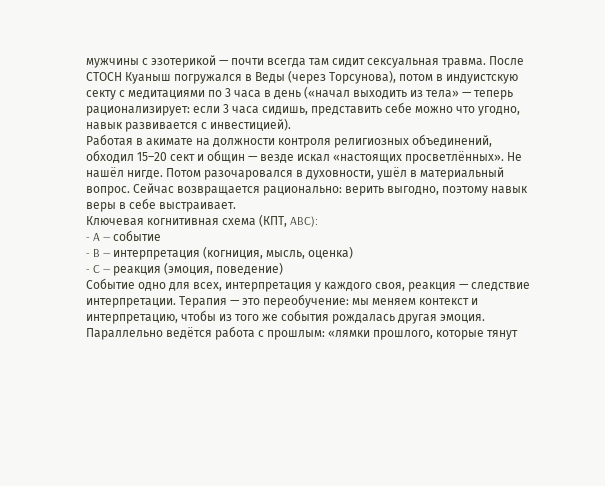мужчины с эзотерикой — почти всегда там сидит сексуальная травма. После СТОСН Куаныш погружался в Веды (через Торсунова), потом в индуистскую секту с медитациями по 3 часа в день («начал выходить из тела» — теперь рационализирует: если 3 часа сидишь, представить себе можно что угодно, навык развивается с инвестицией).
Работая в акимате на должности контроля религиозных объединений, обходил 15–20 сект и общин — везде искал «настоящих просветлённых». Не нашёл нигде. Потом разочаровался в духовности, ушёл в материальный вопрос. Сейчас возвращается рационально: верить выгодно, поэтому навык веры в себе выстраивает.
Ключевая когнитивная схема (КПТ, ABC):
- A — событие
- B — интерпретация (когниция, мысль, оценка)
- C — реакция (эмоция, поведение)
Событие одно для всех, интерпретация у каждого своя, реакция — следствие интерпретации. Терапия — это переобучение: мы меняем контекст и интерпретацию, чтобы из того же события рождалась другая эмоция. Параллельно ведётся работа с прошлым: «лямки прошлого, которые тянут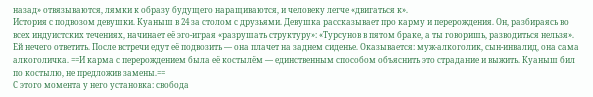назад» отвязываются, лямки к образу будущего наращиваются, и человеку легче «двигаться к».
История с подвозом девушки. Куаныш в 24 за столом с друзьями. Девушка рассказывает про карму и перерождения. Он, разбираясь во всех индуистских течениях, начинает её эго-играя «разрушать структуру»: «Турсунов в пятом браке, а ты говоришь, разводиться нельзя». Ей нечего ответить. После встречи едут её подвозить — она плачет на заднем сиденье. Оказывается: муж-алкоголик, сын-инвалид, она сама алкоголичка. ==И карма с перерождением была её костылём — единственным способом объяснить это страдание и выжить. Куаныш бил по костылю, не предложив замены.==
С этого момента у него установка: свобода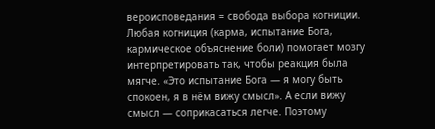вероисповедания = свобода выбора когниции. Любая когниция (карма, испытание Бога, кармическое объяснение боли) помогает мозгу интерпретировать так, чтобы реакция была мягче. «Это испытание Бога — я могу быть спокоен, я в нём вижу смысл». А если вижу смысл — соприкасаться легче. Поэтому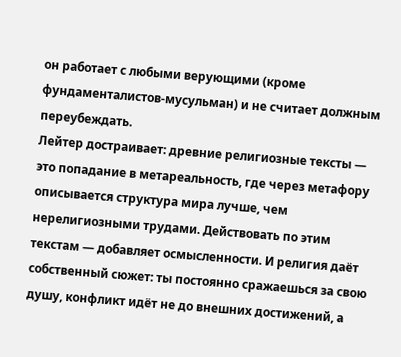он работает с любыми верующими (кроме фундаменталистов-мусульман) и не считает должным переубеждать.
Лейтер достраивает: древние религиозные тексты — это попадание в метареальность, где через метафору описывается структура мира лучше, чем нерелигиозными трудами. Действовать по этим текстам — добавляет осмысленности. И религия даёт собственный сюжет: ты постоянно сражаешься за свою душу, конфликт идёт не до внешних достижений, а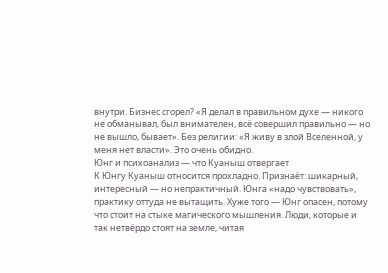внутри. Бизнес сгорел? «Я делал в правильном духе — никого не обманывал, был внимателен, всё совершил правильно — но не вышло, бывает». Без религии: «Я живу в злой Вселенной, у меня нет власти». Это очень обидно.
Юнг и психоанализ — что Куаныш отвергает
К Юнгу Куаныш относится прохладно. Признаёт: шикарный, интересный — но непрактичный. Юнга «надо чувствовать», практику оттуда не вытащить. Хуже того — Юнг опасен, потому что стоит на стыке магического мышления. Люди, которые и так нетвёрдо стоят на земле, читая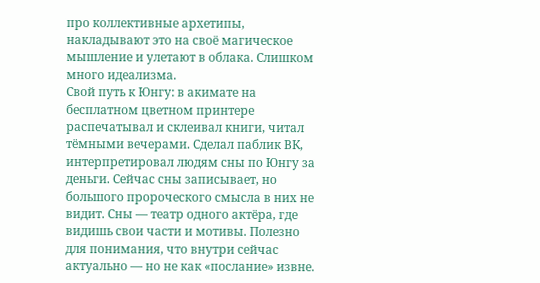про коллективные архетипы, накладывают это на своё магическое мышление и улетают в облака. Слишком много идеализма.
Свой путь к Юнгу: в акимате на бесплатном цветном принтере распечатывал и склеивал книги, читал тёмными вечерами. Сделал паблик ВК, интерпретировал людям сны по Юнгу за деньги. Сейчас сны записывает, но большого пророческого смысла в них не видит. Сны — театр одного актёра, где видишь свои части и мотивы. Полезно для понимания, что внутри сейчас актуально — но не как «послание» извне.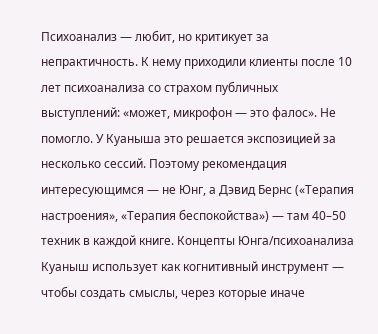Психоанализ — любит, но критикует за непрактичность. К нему приходили клиенты после 10 лет психоанализа со страхом публичных выступлений: «может, микрофон — это фалос». Не помогло. У Куаныша это решается экспозицией за несколько сессий. Поэтому рекомендация интересующимся — не Юнг, а Дэвид Бернс («Терапия настроения», «Терапия беспокойства») — там 40–50 техник в каждой книге. Концепты Юнга/психоанализа Куаныш использует как когнитивный инструмент — чтобы создать смыслы, через которые иначе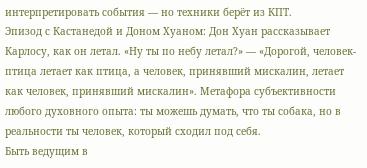интерпретировать события — но техники берёт из КПТ.
Эпизод с Кастанедой и Доном Хуаном: Дон Хуан рассказывает Карлосу, как он летал. «Ну ты по небу летал?» — «Дорогой, человек-птица летает как птица, а человек, принявший мискалин, летает как человек, принявший мискалин». Метафора субъективности любого духовного опыта: ты можешь думать, что ты собака, но в реальности ты человек, который сходил под себя.
Быть ведущим в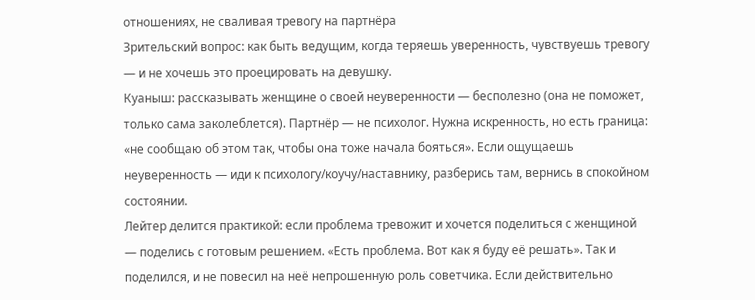отношениях, не сваливая тревогу на партнёра
Зрительский вопрос: как быть ведущим, когда теряешь уверенность, чувствуешь тревогу — и не хочешь это проецировать на девушку.
Куаныш: рассказывать женщине о своей неуверенности — бесполезно (она не поможет, только сама заколеблется). Партнёр — не психолог. Нужна искренность, но есть граница: «не сообщаю об этом так, чтобы она тоже начала бояться». Если ощущаешь неуверенность — иди к психологу/коучу/наставнику, разберись там, вернись в спокойном состоянии.
Лейтер делится практикой: если проблема тревожит и хочется поделиться с женщиной — поделись с готовым решением. «Есть проблема. Вот как я буду её решать». Так и поделился, и не повесил на неё непрошенную роль советчика. Если действительно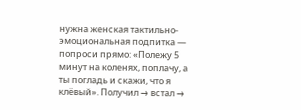нужна женская тактильно-эмоциональная подпитка — попроси прямо: «Полежу 5 минут на коленях, поплачу, а ты погладь и скажи, что я клёвый». Получил → встал →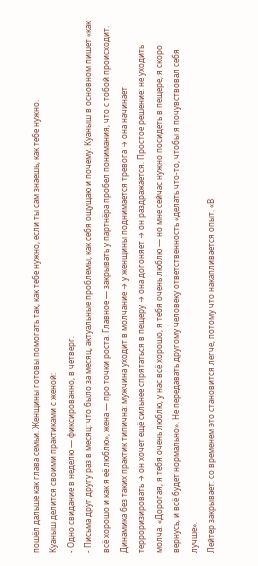пошёл дальше как глава семьи. Женщины готовы помогать так, как тебе нужно, если ты сам знаешь, как тебе нужно.
Куаныш делится своими практиками с женой:
- Одно свидание в неделю — фиксированно, в четверг.
- Письма друг другу раз в месяц: что было за месяц, актуальные проблемы, как себя ощущаю и почему. Куаныш в основном пишет «как всё хорошо и как я её люблю», жена — про точки роста. Главное — закрывать у партнёра пробел понимания, что с тобой происходит.
Динамика без таких практик типична: мужчина уходит в молчание → у женщины поднимается тревога → она начинает терроризировать → он хочет ещё сильнее спрятаться в пещеру → она догоняет → он раздражается. Простое решение: не уходить молча. «Дорогая, я тебя очень люблю, у нас всё хорошо, я тебя очень люблю — но мне сейчас нужно посидеть в пещере, я скоро вернусь, и всё будет нормально». Не передавать другому человеку ответственность «делать что-то, чтобы я почувствовал себя лучше».
Лейтер закрывает: со временем это становится легче, потому что накапливается опыт. «В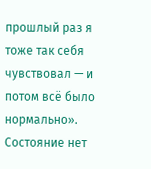прошлый раз я тоже так себя чувствовал — и потом всё было нормально». Состояние нет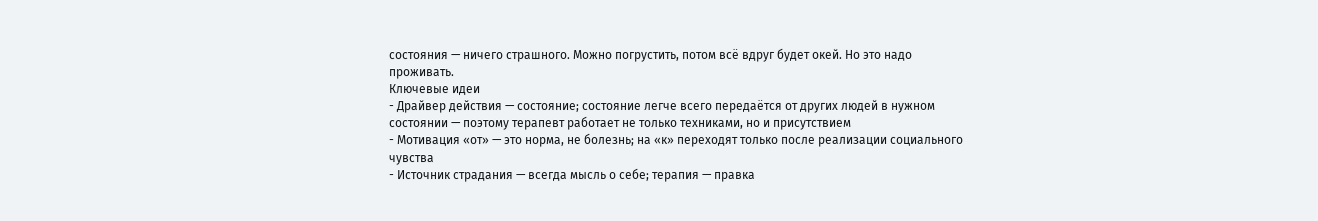состояния — ничего страшного. Можно погрустить, потом всё вдруг будет окей. Но это надо проживать.
Ключевые идеи
- Драйвер действия — состояние; состояние легче всего передаётся от других людей в нужном состоянии — поэтому терапевт работает не только техниками, но и присутствием
- Мотивация «от» — это норма, не болезнь; на «к» переходят только после реализации социального чувства
- Источник страдания — всегда мысль о себе; терапия — правка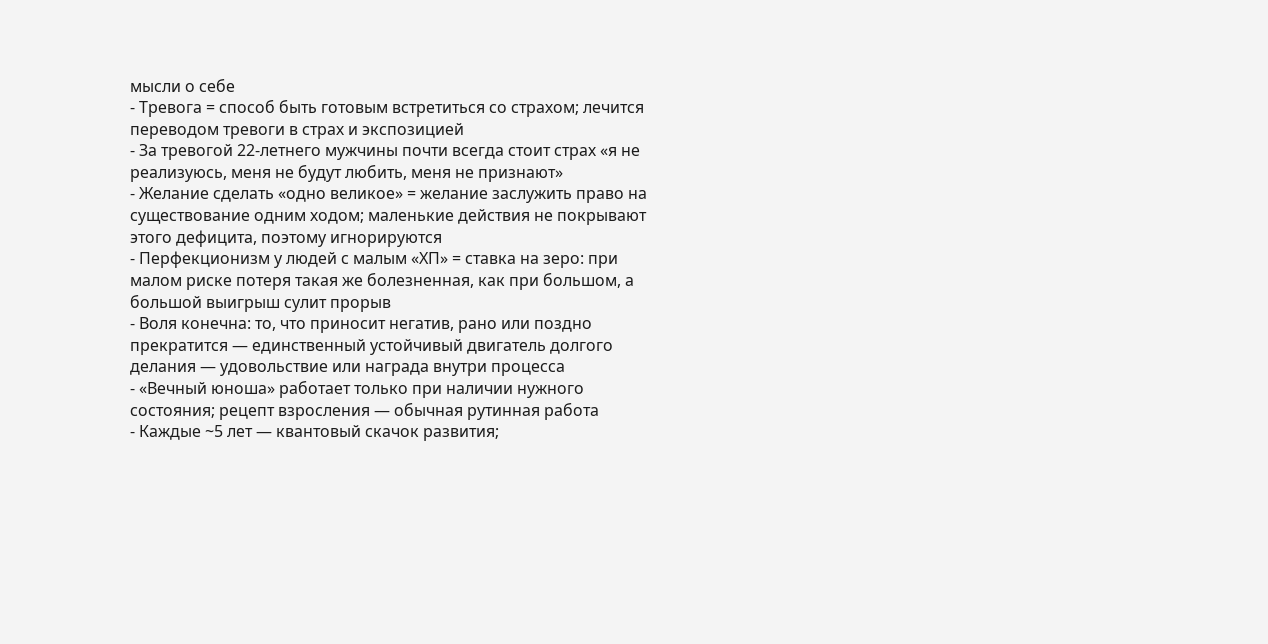мысли о себе
- Тревога = способ быть готовым встретиться со страхом; лечится переводом тревоги в страх и экспозицией
- За тревогой 22-летнего мужчины почти всегда стоит страх «я не реализуюсь, меня не будут любить, меня не признают»
- Желание сделать «одно великое» = желание заслужить право на существование одним ходом; маленькие действия не покрывают этого дефицита, поэтому игнорируются
- Перфекционизм у людей с малым «ХП» = ставка на зеро: при малом риске потеря такая же болезненная, как при большом, а большой выигрыш сулит прорыв
- Воля конечна: то, что приносит негатив, рано или поздно прекратится — единственный устойчивый двигатель долгого делания — удовольствие или награда внутри процесса
- «Вечный юноша» работает только при наличии нужного состояния; рецепт взросления — обычная рутинная работа
- Каждые ~5 лет — квантовый скачок развития;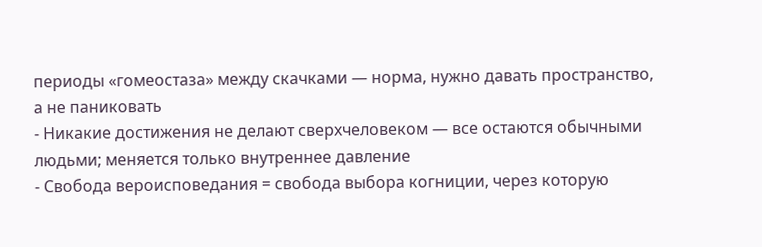периоды «гомеостаза» между скачками — норма, нужно давать пространство, а не паниковать
- Никакие достижения не делают сверхчеловеком — все остаются обычными людьми; меняется только внутреннее давление
- Свобода вероисповедания = свобода выбора когниции, через которую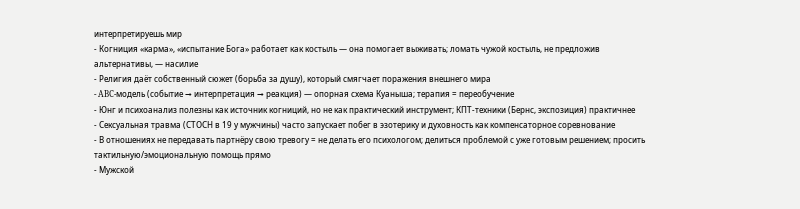интерпретируешь мир
- Когниция «карма», «испытание Бога» работает как костыль — она помогает выживать; ломать чужой костыль, не предложив альтернативы, — насилие
- Религия даёт собственный сюжет (борьба за душу), который смягчает поражения внешнего мира
- ABC-модель (событие → интерпретация → реакция) — опорная схема Куаныша; терапия = переобучение
- Юнг и психоанализ полезны как источник когниций, но не как практический инструмент; КПТ-техники (Бернс, экспозиция) практичнее
- Сексуальная травма (СТОСН в 19 у мужчины) часто запускает побег в эзотерику и духовность как компенсаторное соревнование
- В отношениях не передавать партнёру свою тревогу = не делать его психологом; делиться проблемой с уже готовым решением; просить тактильную/эмоциональную помощь прямо
- Мужской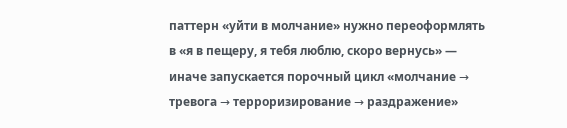паттерн «уйти в молчание» нужно переоформлять в «я в пещеру, я тебя люблю, скоро вернусь» — иначе запускается порочный цикл «молчание → тревога → терроризирование → раздражение»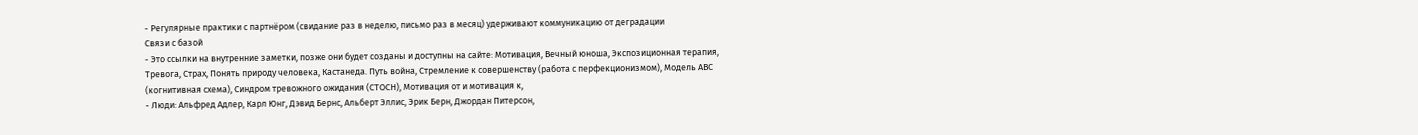- Регулярные практики с партнёром (свидание раз в неделю, письмо раз в месяц) удерживают коммуникацию от деградации
Связи с базой
- Это ссылки на внутренние заметки, позже они будет созданы и доступны на сайте: Мотивация, Вечный юноша, Экспозиционная терапия, Тревога, Страх, Понять природу человека, Кастанеда. Путь война, Стремление к совершенству (работа с перфекционизмом), Модель АВС (когнитивная схема), Синдром тревожного ожидания (СТОСН), Мотивация от и мотивация к,
- Люди: Альфред Адлер, Карл Юнг, Дэвид Бернс, Альберт Эллис, Эрик Берн, Джордан Питерсон,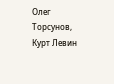Олег Торсунов, Курт Левин